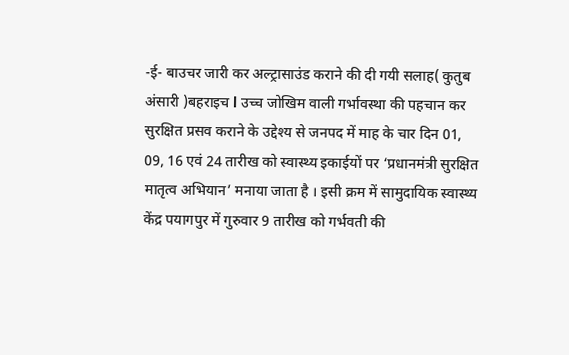-ई- बाउचर जारी कर अल्ट्रासाउंड कराने की दी गयी सलाह( कुतुब अंसारी )बहराइच l उच्च जोखिम वाली गर्भावस्था की पहचान कर सुरक्षित प्रसव कराने के उद्देश्य से जनपद में माह के चार दिन 01, 09, 16 एवं 24 तारीख को स्वास्थ्य इकाईयों पर ‘प्रधानमंत्री सुरक्षित मातृत्व अभियान’ मनाया जाता है । इसी क्रम में सामुदायिक स्वास्थ्य केंद्र पयागपुर में गुरुवार 9 तारीख को गर्भवती की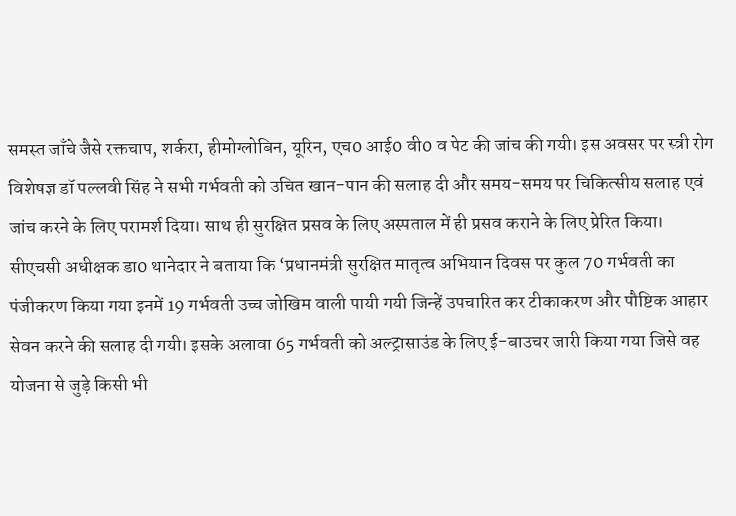समस्त जाँचे जैसे रक्तचाप, शर्करा, हीमोग्लोबिन, यूरिन, एच0 आई0 वी0 व पेट की जांच की गयी। इस अवसर पर स्त्री रोग विशेषज्ञ डॉ पल्लवी सिंह ने सभी गर्भवती को उचित खान-पान की सलाह दी और समय-समय पर चिकित्सीय सलाह एवं जांच करने के लिए परामर्श दिया। साथ ही सुरक्षित प्रसव के लिए अस्पताल में ही प्रसव कराने के लिए प्रेरित किया।
सीएचसी अधीक्षक डा0 थानेदार ने बताया कि ‘प्रधानमंत्री सुरक्षित मातृत्व अभियान दिवस पर कुल 70 गर्भवती का पंजीकरण किया गया इनमें 19 गर्भवती उच्च जोखिम वाली पायी गयी जिन्हें उपचारित कर टीकाकरण और पौष्टिक आहार सेवन करने की सलाह दी गयी। इसके अलावा 65 गर्भवती को अल्ट्रासाउंड के लिए ई-बाउचर जारी किया गया जिसे वह योजना से जुड़े किसी भी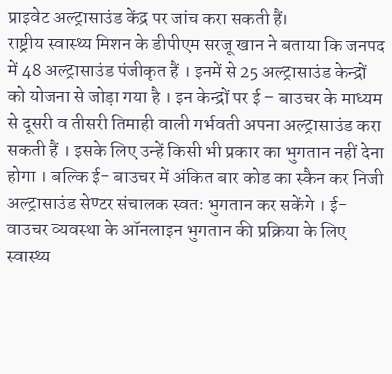प्राइवेट अल्ट्रासाउंड केंद्र पर जांच करा सकती हैं।
राष्ट्रीय स्वास्थ्य मिशन के डीपीएम सरजू खान ने बताया कि जनपद में 48 अल्ट्रासाउंड पंजीकृत हैं । इनमें से 25 अल्ट्रासाउंड केन्द्रों को योजना से जोड़ा गया है । इन केन्द्रों पर ई – बाउचर के माध्यम से दूसरी व तीसरी तिमाही वाली गर्भवती अपना अल्ट्रासाउंड करा सकती हैं । इसके लिए उन्हें किसी भी प्रकार का भुगतान नहीं देना होगा । बल्कि ई- बाउचर में अंकित बार कोड का स्कैन कर निजी अल्ट्रासाउंड सेण्टर संचालक स्वतः भुगतान कर सकेंगे । ई-वाउचर व्यवस्था के ऑनलाइन भुगतान की प्रक्रिया के लिए स्वास्थ्य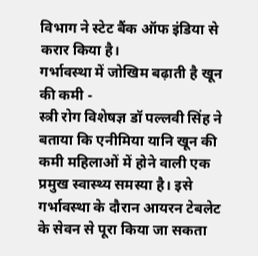विभाग ने स्टेट बैंक ऑफ इंडिया से करार किया है।
गर्भावस्था में जोखिम बढ़ाती है खून की कमी -
स्त्री रोग विशेषज्ञ डॉ पल्लवी सिंह ने बताया कि एनीमिया यानि खून की कमी महिलाओं में होने वाली एक प्रमुख स्वास्थ्य समस्या है। इसे गर्भावस्था के दौरान आयरन टेबलेट के सेवन से पूरा किया जा सकता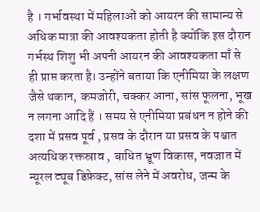है । गर्भावस्था में महिलाओं को आयरन की सामान्य से अधिक मात्रा की आवश्यकता होती है क्योंकि इस दौरान गर्भस्थ शिशु भी अपनी आयरन की आवश्यकता माँ से ही प्राप्त करता है। उन्होंने बताया कि एनीमिया के लक्षण जैसे थकान, कमजोरी, चक्कर आना, सांस फूलना, भूख न लगना आदि हैं । समय से एनीमिया प्रबंधन न होने की दशा में प्रसव पूर्व , प्रसव के दौरान या प्रसव के पश्चात अत्यधिक रक्तस्राव , बाधित भ्रूण विकास, नवजात में न्यूरल ट्यूब डिफ़ेक्ट, सांस लेने में अवरोध, जन्म के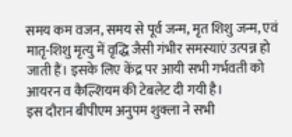समय कम वजन, समय से पूर्व जन्म, मृत शिशु जन्म, एवं मातृ-शिशु मृत्यु में वृद्धि जैसी गंभीर समस्याएं उत्पन्न हो जाती हैं। इसके लिए केंद्र पर आयी सभी गर्भवती को आयरन व कैल्शियम की टेबलेट दी गयी है।
इस दौरान बीपीएम अनुपम शुक्ला ने सभी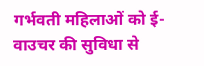गर्भवती महिलाओं को ई-वाउचर की सुविधा से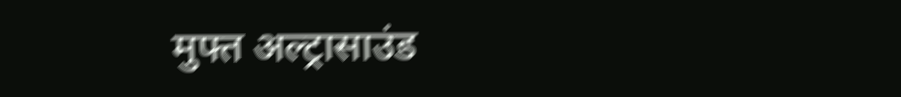मुफ्त अल्ट्रासाउंड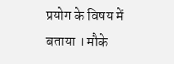प्रयोग के विषय में बताया । मौके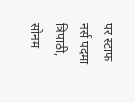पर स्टाफ नर्स पदमा त्रिपाठी, सोनम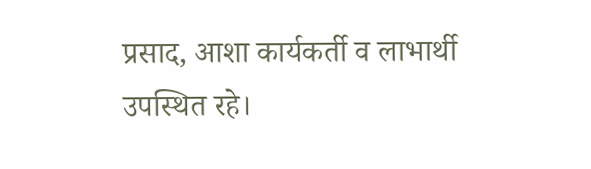प्रसाद, आशा कार्यकर्ती व लाभार्थी उपस्थित रहे।